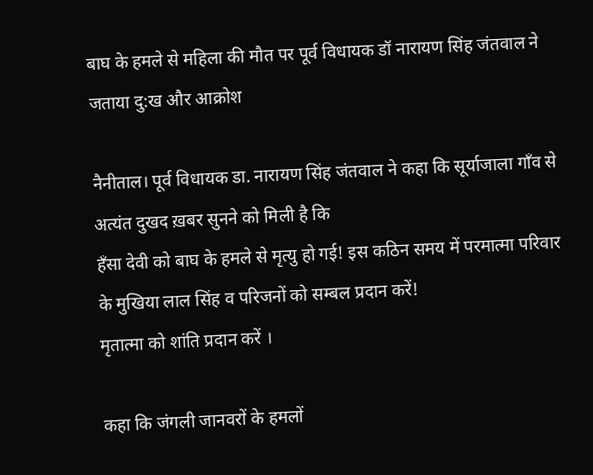बाघ के हमले से महिला की मौत पर पूर्व विधायक डॉ नारायण सिंह जंतवाल ने जताया दु:ख और आक्रोश

नैनीताल। पूर्व विधायक डा. नारायण सिंह जंतवाल ने कहा कि सूर्याजाला गाँव से अत्यंत दुखद ख़बर सुनने को मिली है कि
हँसा देवी को बाघ के हमले से मृत्यु हो गई! इस कठिन समय में परमात्मा परिवार के मुखिया लाल सिंह व परिजनों को सम्बल प्रदान करें!
मृतात्मा को शांति प्रदान करें ।

कहा कि जंगली जानवरों के हमलों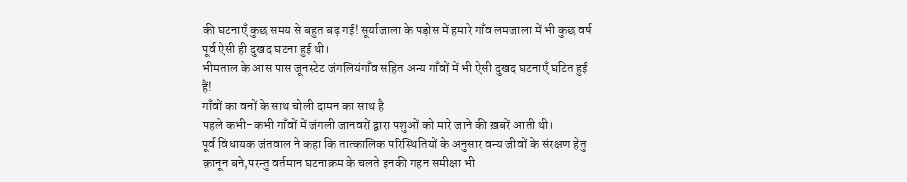की घटनाएँ कुछ समय से बहुत बढ़ गई! सूर्याजाला के पड़ोस में हमारे गाँव लमजाला में भी कुछ वर्ष पूर्व ऐसी ही दुखद घटना हुई थी।
भीमताल के आस पास जूनस्टेट जंगलियंगाँव सहित अन्य गाँवों में भी ऐसी दुखद घटनाएँ घटित हुई हैं!
गाँवों का वनों के साथ चोली दामन का साथ है
पहले कभी-कभी गाँवों में जंगली जानवरों द्वारा पशुओं को मारे जाने की ख़बरें आती थी।
पूर्व विधायक जंतवाल ने कहा कि तात्कालिक परिस्थितियों के अनुसार वन्य जीवों के संरक्षण हेतु क़ानून बने,परन्तु वर्तमान घटनाक्रम के चलते इनकी गहन समीक्षा भी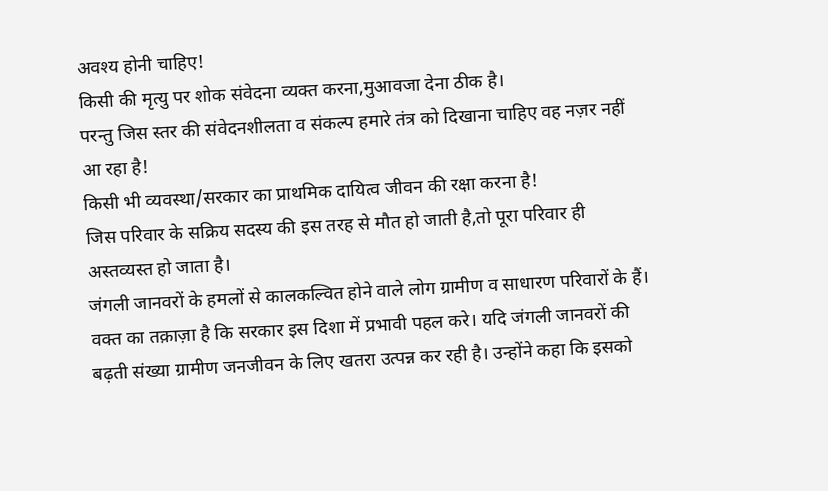अवश्य होनी चाहिए!
किसी की मृत्यु पर शोक संवेदना व्यक्त करना,मुआवजा देना ठीक है।
परन्तु जिस स्तर की संवेदनशीलता व संकल्प हमारे तंत्र को दिखाना चाहिए वह नज़र नहीं आ रहा है!
किसी भी व्यवस्था/सरकार का प्राथमिक दायित्व जीवन की रक्षा करना है!
जिस परिवार के सक्रिय सदस्य की इस तरह से मौत हो जाती है,तो पूरा परिवार ही अस्तव्यस्त हो जाता है।
जंगली जानवरों के हमलों से कालकल्वित होने वाले लोग ग्रामीण व साधारण परिवारों के हैं।
वक्त का तक़ाज़ा है कि सरकार इस दिशा में प्रभावी पहल करे। यदि जंगली जानवरों की बढ़ती संख्या ग्रामीण जनजीवन के लिए खतरा उत्पन्न कर रही है। उन्होंने कहा कि इसको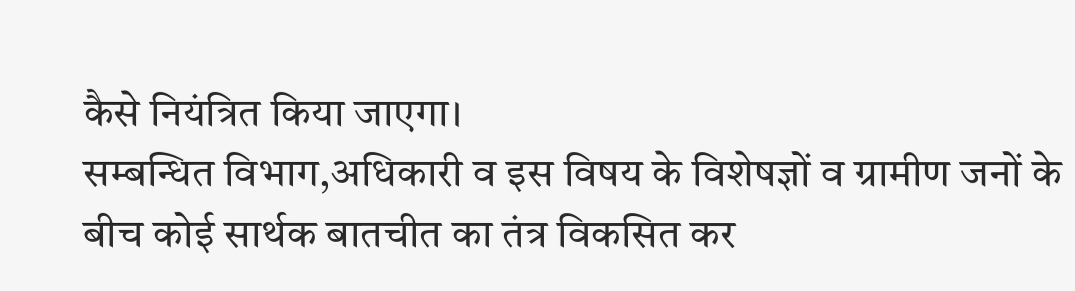कैसे नियंत्रित किया जाएगा।
सम्बन्धित विभाग,अधिकारी व इस विषय के विशेषज्ञों व ग्रामीण जनों के बीच कोई सार्थक बातचीत का तंत्र विकसित कर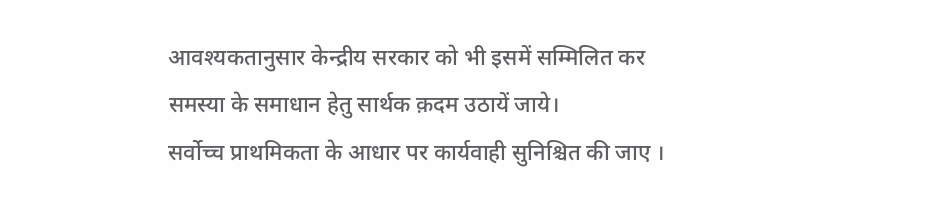आवश्यकतानुसार केन्द्रीय सरकार को भी इसमें सम्मिलित कर समस्या के समाधान हेतु सार्थक क़दम उठायें जाये।
सर्वोच्च प्राथमिकता के आधार पर कार्यवाही सुनिश्चित की जाए ।